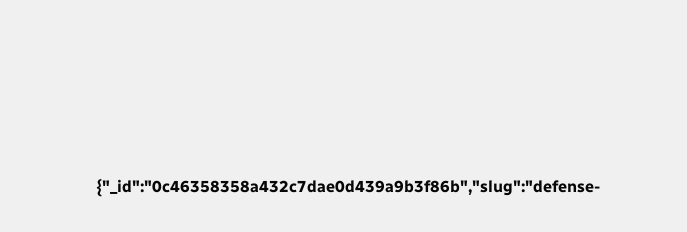{"_id":"0c46358358a432c7dae0d439a9b3f86b","slug":"defense-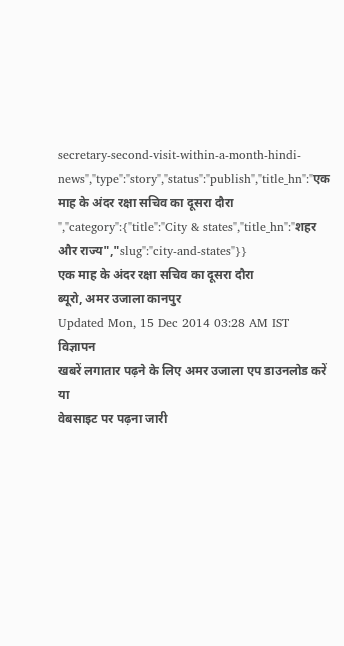secretary-second-visit-within-a-month-hindi-news","type":"story","status":"publish","title_hn":"एक माह के अंदर रक्षा सचिव का दूसरा दौरा ","category":{"title":"City & states","title_hn":"शहर और राज्य","slug":"city-and-states"}}
एक माह के अंदर रक्षा सचिव का दूसरा दौरा
ब्यूरो, अमर उजाला कानपुर
Updated Mon, 15 Dec 2014 03:28 AM IST
विज्ञापन
खबरें लगातार पढ़ने के लिए अमर उजाला एप डाउनलोड करें
या
वेबसाइट पर पढ़ना जारी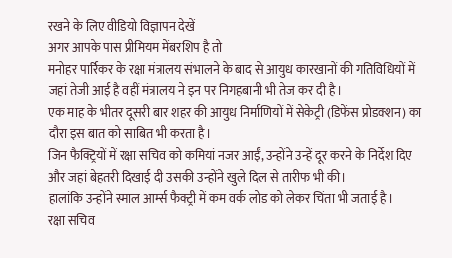रखने के लिए वीडियो विज्ञापन देखें
अगर आपके पास प्रीमियम मेंबरशिप है तो
मनोहर पार्रिकर के रक्षा मंत्रालय संभालने के बाद से आयुध कारखानों की गतिविधियों में जहां तेजी आई है वहीं मंत्रालय ने इन पर निगहबानी भी तेज कर दी है।
एक माह के भीतर दूसरी बार शहर की आयुध निर्माणियों में सेकेट्री (डिफेंस प्रोडक्शन) का दौरा इस बात को साबित भी करता है।
जिन फैक्ट्रियों में रक्षा सचिव को कमियां नजर आईं, उन्होंने उन्हें दूर करने के निर्देश दिए और जहां बेहतरी दिखाई दी उसकी उन्होंने खुले दिल से तारीफ भी की।
हालांकि उन्होंने स्माल आर्म्स फैक्ट्री में कम वर्क लोड को लेकर चिंता भी जताई है।
रक्षा सचिव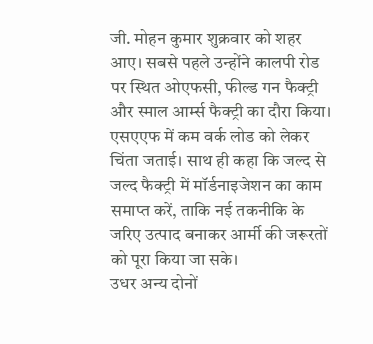जी. मोहन कुमार शुक्रवार को शहर आए। सबसे पहले उन्होंने कालपी रोड पर स्थित ओएफसी, फील्ड गन फैक्ट्री और स्माल आर्म्स फैक्ट्री का दौरा किया।
एसएएफ में कम वर्क लोड को लेकर चिंता जताई। साथ ही कहा कि जल्द से जल्द फैक्ट्री में मॉर्डनाइजेशन का काम समाप्त करें, ताकि नई तकनीकि के जरिए उत्पाद बनाकर आर्मी की जरूरतों को पूरा किया जा सके।
उधर अन्य दोनों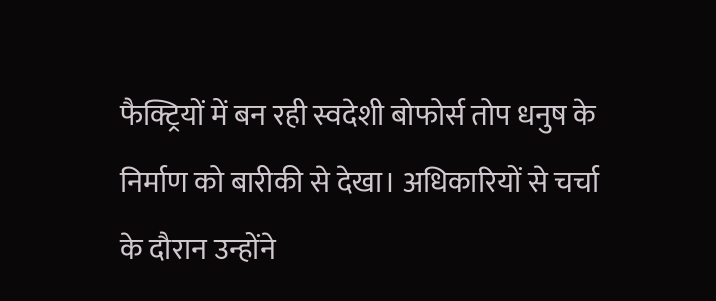फैक्ट्रियों में बन रही स्वदेशी बोफोर्स तोप धनुष के निर्माण को बारीकी से देखा। अधिकारियों से चर्चा के दौरान उन्होंने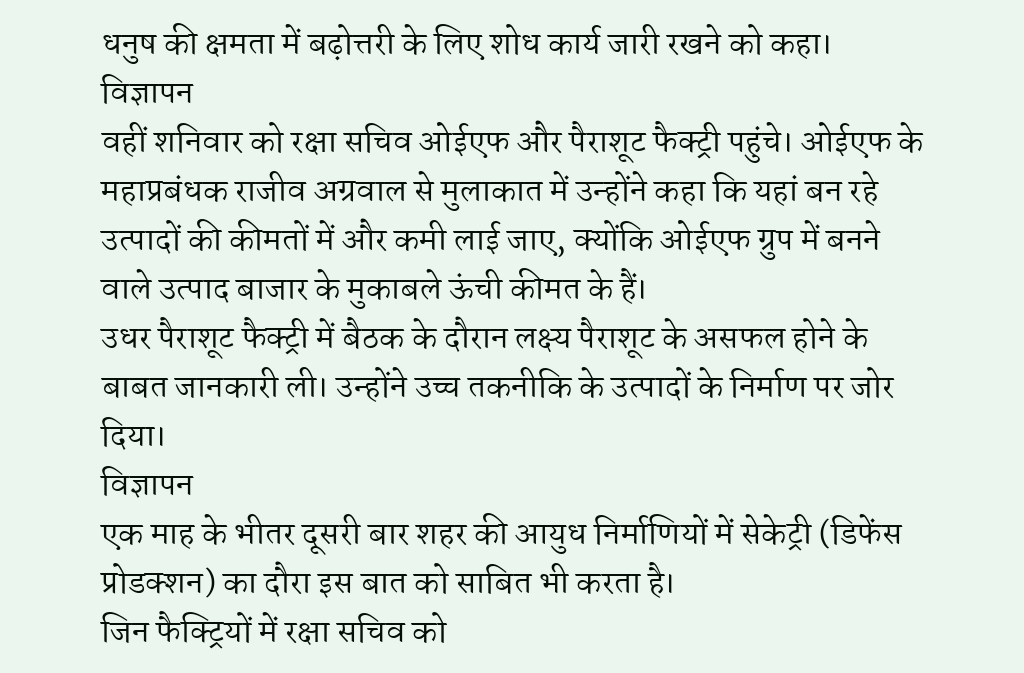धनुष की क्षमता में बढ़ोत्तरी के लिए शोध कार्य जारी रखने को कहा।
विज्ञापन
वहीं शनिवार को रक्षा सचिव ओईएफ और पैराशूट फैक्ट्री पहुंचे। ओईएफ के महाप्रबंधक राजीव अग्रवाल से मुलाकात में उन्होंने कहा कि यहां बन रहे उत्पादों की कीमतों में और कमी लाई जाए, क्योंकि ओईएफ ग्रुप में बनने वाले उत्पाद बाजार के मुकाबले ऊंची कीमत के हैं।
उधर पैराशूट फैक्ट्री में बैठक के दौरान लक्ष्य पैराशूट के असफल होने के बाबत जानकारी ली। उन्होंने उच्च तकनीकि के उत्पादों के निर्माण पर जोर दिया।
विज्ञापन
एक माह के भीतर दूसरी बार शहर की आयुध निर्माणियों में सेकेट्री (डिफेंस प्रोडक्शन) का दौरा इस बात को साबित भी करता है।
जिन फैक्ट्रियों में रक्षा सचिव को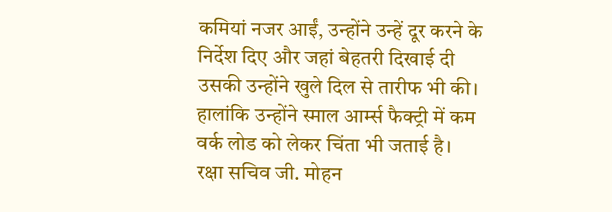कमियां नजर आईं, उन्होंने उन्हें दूर करने के निर्देश दिए और जहां बेहतरी दिखाई दी उसकी उन्होंने खुले दिल से तारीफ भी की।
हालांकि उन्होंने स्माल आर्म्स फैक्ट्री में कम वर्क लोड को लेकर चिंता भी जताई है।
रक्षा सचिव जी. मोहन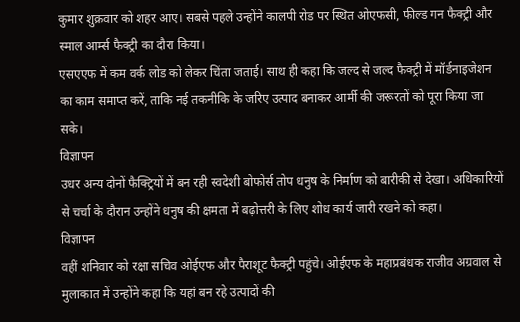कुमार शुक्रवार को शहर आए। सबसे पहले उन्होंने कालपी रोड पर स्थित ओएफसी, फील्ड गन फैक्ट्री और स्माल आर्म्स फैक्ट्री का दौरा किया।
एसएएफ में कम वर्क लोड को लेकर चिंता जताई। साथ ही कहा कि जल्द से जल्द फैक्ट्री में मॉर्डनाइजेशन का काम समाप्त करें, ताकि नई तकनीकि के जरिए उत्पाद बनाकर आर्मी की जरूरतों को पूरा किया जा सके।
विज्ञापन
उधर अन्य दोनों फैक्ट्रियों में बन रही स्वदेशी बोफोर्स तोप धनुष के निर्माण को बारीकी से देखा। अधिकारियों से चर्चा के दौरान उन्होंने धनुष की क्षमता में बढ़ोत्तरी के लिए शोध कार्य जारी रखने को कहा।
विज्ञापन
वहीं शनिवार को रक्षा सचिव ओईएफ और पैराशूट फैक्ट्री पहुंचे। ओईएफ के महाप्रबंधक राजीव अग्रवाल से मुलाकात में उन्होंने कहा कि यहां बन रहे उत्पादों की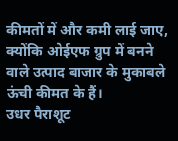कीमतों में और कमी लाई जाए, क्योंकि ओईएफ ग्रुप में बनने वाले उत्पाद बाजार के मुकाबले ऊंची कीमत के हैं।
उधर पैराशूट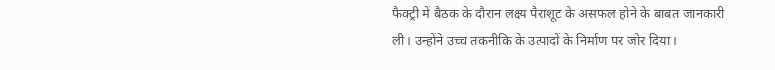फैक्ट्री में बैठक के दौरान लक्ष्य पैराशूट के असफल होने के बाबत जानकारी ली। उन्होंने उच्च तकनीकि के उत्पादों के निर्माण पर जोर दिया।